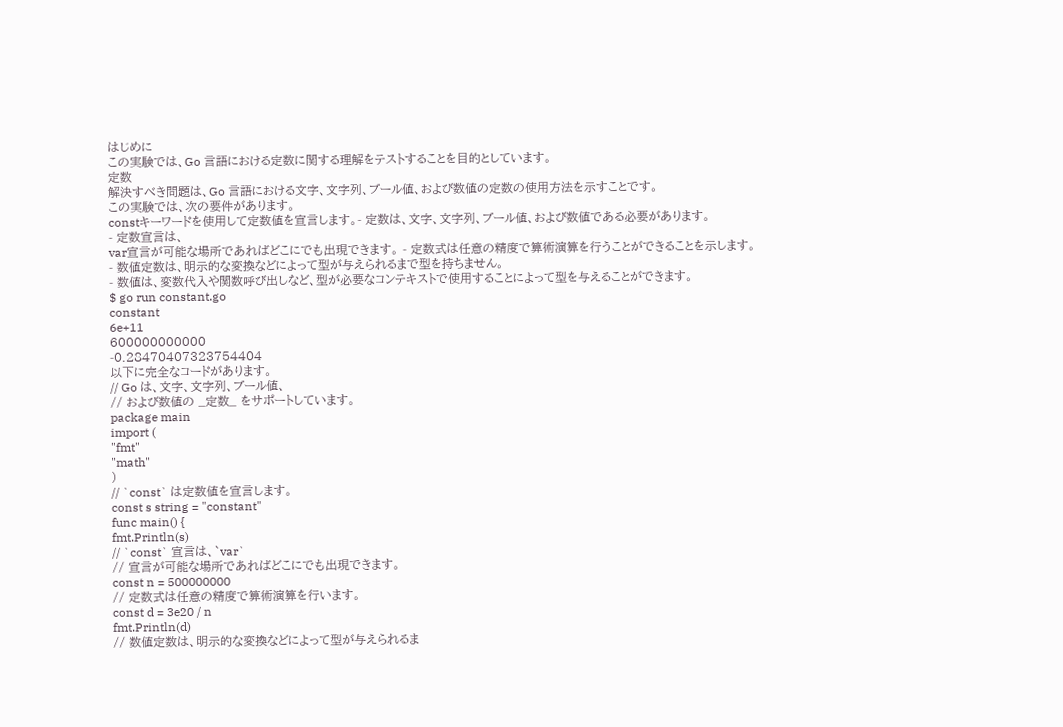はじめに
この実験では、Go 言語における定数に関する理解をテストすることを目的としています。
定数
解決すべき問題は、Go 言語における文字、文字列、ブール値、および数値の定数の使用方法を示すことです。
この実験では、次の要件があります。
constキーワードを使用して定数値を宣言します。- 定数は、文字、文字列、ブール値、および数値である必要があります。
- 定数宣言は、
var宣言が可能な場所であればどこにでも出現できます。 - 定数式は任意の精度で算術演算を行うことができることを示します。
- 数値定数は、明示的な変換などによって型が与えられるまで型を持ちません。
- 数値は、変数代入や関数呼び出しなど、型が必要なコンテキストで使用することによって型を与えることができます。
$ go run constant.go
constant
6e+11
600000000000
-0.28470407323754404
以下に完全なコードがあります。
// Go は、文字、文字列、ブール値、
// および数値の _定数_ をサポートしています。
package main
import (
"fmt"
"math"
)
// `const` は定数値を宣言します。
const s string = "constant"
func main() {
fmt.Println(s)
// `const` 宣言は、`var`
// 宣言が可能な場所であればどこにでも出現できます。
const n = 500000000
// 定数式は任意の精度で算術演算を行います。
const d = 3e20 / n
fmt.Println(d)
// 数値定数は、明示的な変換などによって型が与えられるま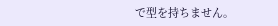で型を持ちません。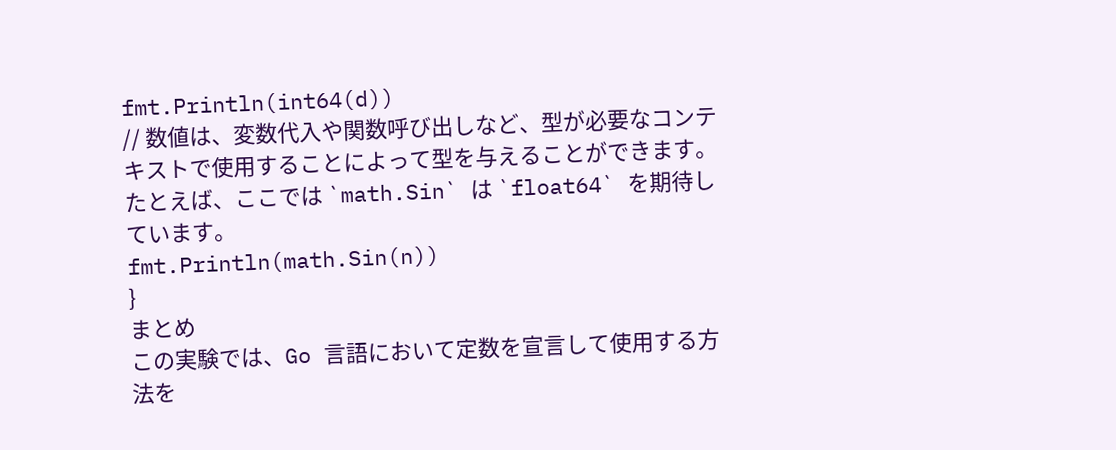fmt.Println(int64(d))
// 数値は、変数代入や関数呼び出しなど、型が必要なコンテキストで使用することによって型を与えることができます。たとえば、ここでは `math.Sin` は `float64` を期待しています。
fmt.Println(math.Sin(n))
}
まとめ
この実験では、Go 言語において定数を宣言して使用する方法を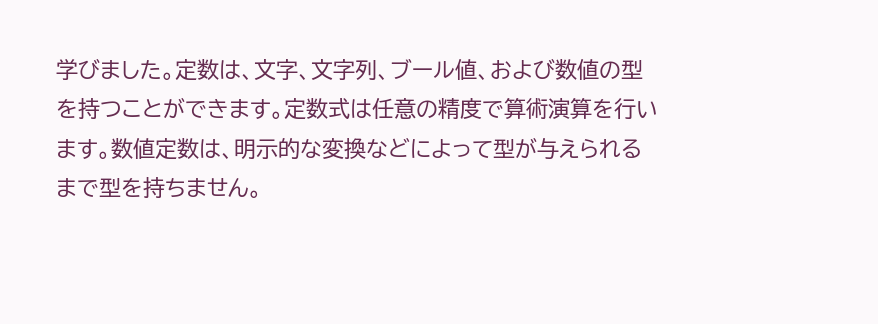学びました。定数は、文字、文字列、ブール値、および数値の型を持つことができます。定数式は任意の精度で算術演算を行います。数値定数は、明示的な変換などによって型が与えられるまで型を持ちません。